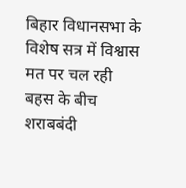बिहार विधानसभा के विशेष सत्र में विश्वास मत पर चल रही बहस के बीच शराबबंदी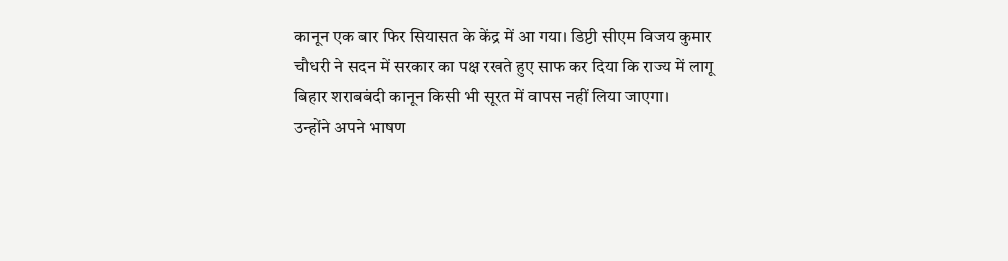कानून एक बार फिर सियासत के केंद्र में आ गया। डिप्टी सीएम विजय कुमार चौधरी ने सदन में सरकार का पक्ष रखते हुए साफ कर दिया कि राज्य में लागू बिहार शराबबंदी कानून किसी भी सूरत में वापस नहीं लिया जाएगा।
उन्होंने अपने भाषण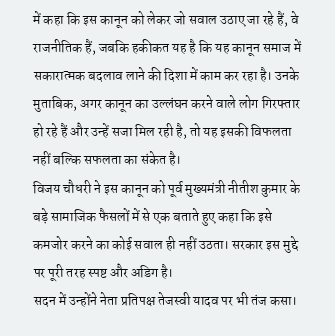में कहा कि इस कानून को लेकर जो सवाल उठाए जा रहे हैं, वे राजनीतिक हैं, जबकि हकीकत यह है कि यह कानून समाज में सकारात्मक बदलाव लाने की दिशा में काम कर रहा है। उनके मुताबिक, अगर कानून का उल्लंघन करने वाले लोग गिरफ्तार हो रहे हैं और उन्हें सजा मिल रही है, तो यह इसकी विफलता नहीं बल्कि सफलता का संकेत है।
विजय चौधरी ने इस कानून को पूर्व मुख्यमंत्री नीतीश कुमार के बड़े सामाजिक फैसलों में से एक बताते हुए कहा कि इसे कमजोर करने का कोई सवाल ही नहीं उठता। सरकार इस मुद्दे पर पूरी तरह स्पष्ट और अडिग है।
सदन में उन्होंने नेता प्रतिपक्ष तेजस्वी यादव पर भी तंज कसा।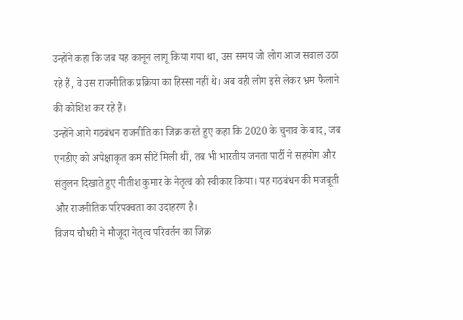उन्होंने कहा कि जब यह कानून लागू किया गया था, उस समय जो लोग आज सवाल उठा रहे हैं, वे उस राजनीतिक प्रक्रिया का हिस्सा नहीं थे। अब वही लोग इसे लेकर भ्रम फैलाने की कोशिश कर रहे हैं।
उन्होंने आगे गठबंधन राजनीति का जिक्र करते हुए कहा कि 2020 के चुनाव के बाद, जब एनडीए को अपेक्षाकृत कम सीटें मिली थीं, तब भी भारतीय जनता पार्टी ने सहयोग और संतुलन दिखाते हुए नीतीश कुमार के नेतृत्व को स्वीकार किया। यह गठबंधन की मजबूती और राजनीतिक परिपक्वता का उदाहरण है।
विजय चौधरी ने मौजूदा नेतृत्व परिवर्तन का जिक्र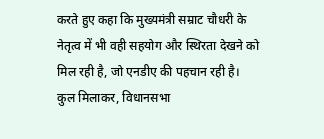करते हुए कहा कि मुख्यमंत्री सम्राट चौधरी के नेतृत्व में भी वही सहयोग और स्थिरता देखने को मिल रही है, जो एनडीए की पहचान रही है।
कुल मिलाकर, विधानसभा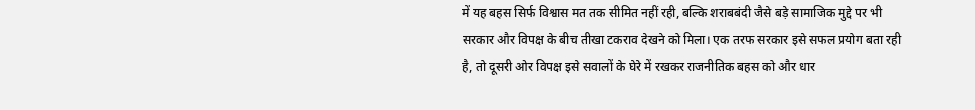में यह बहस सिर्फ विश्वास मत तक सीमित नहीं रही, बल्कि शराबबंदी जैसे बड़े सामाजिक मुद्दे पर भी सरकार और विपक्ष के बीच तीखा टकराव देखने को मिला। एक तरफ सरकार इसे सफल प्रयोग बता रही है, तो दूसरी ओर विपक्ष इसे सवालों के घेरे में रखकर राजनीतिक बहस को और धार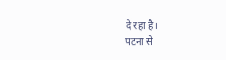दे रहा है।
पटना से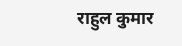राहुल कुमार